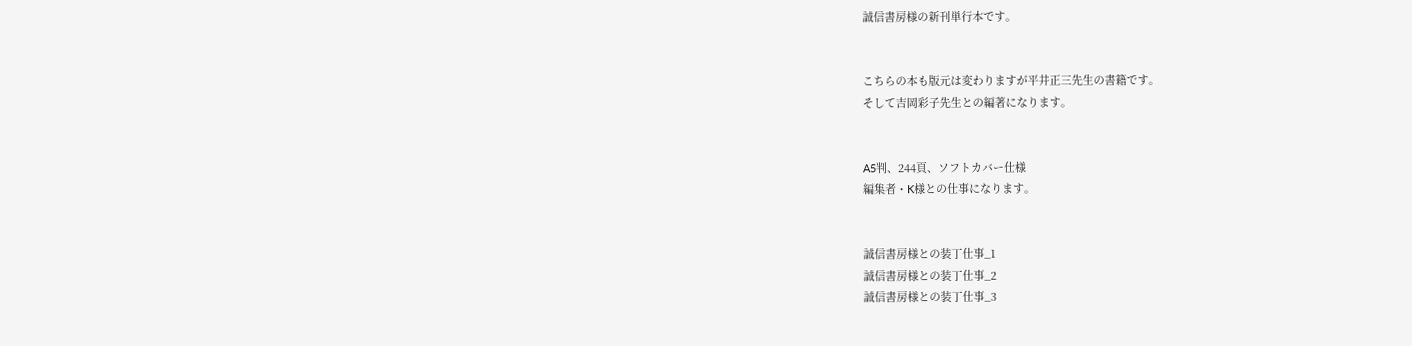誠信書房様の新刊単行本です。


こちらの本も版元は変わりますが平井正三先生の書籍です。
そして吉岡彩子先生との編著になります。


A5判、244頁、ソフトカバー仕様
編集者・K様との仕事になります。


誠信書房様との装丁仕事_1
誠信書房様との装丁仕事_2
誠信書房様との装丁仕事_3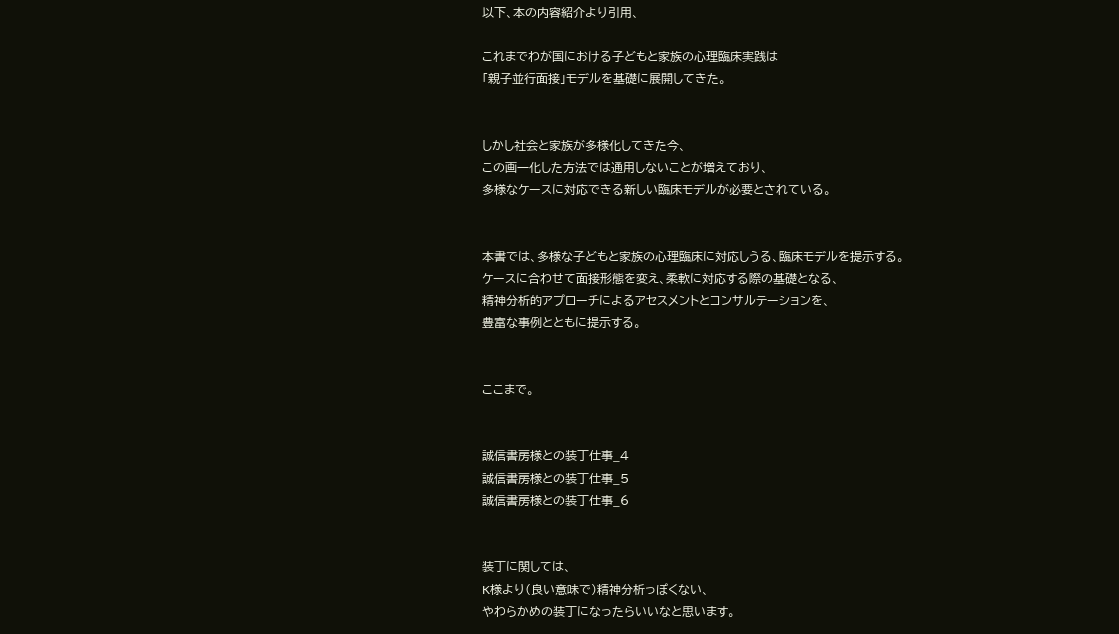以下、本の内容紹介より引用、

これまでわが国における子どもと家族の心理臨床実践は
「親子並行面接」モデルを基礎に展開してきた。


しかし社会と家族が多様化してきた今、
この画一化した方法では通用しないことが増えており、
多様なケースに対応できる新しい臨床モデルが必要とされている。


本書では、多様な子どもと家族の心理臨床に対応しうる、臨床モデルを提示する。
ケースに合わせて面接形態を変え、柔軟に対応する際の基礎となる、
精神分析的アプローチによるアセスメントとコンサルテーションを、
豊富な事例とともに提示する。


ここまで。


誠信書房様との装丁仕事_4
誠信書房様との装丁仕事_5
誠信書房様との装丁仕事_6


装丁に関しては、
K様より(良い意味で)精神分析っぽくない、
やわらかめの装丁になったらいいなと思います。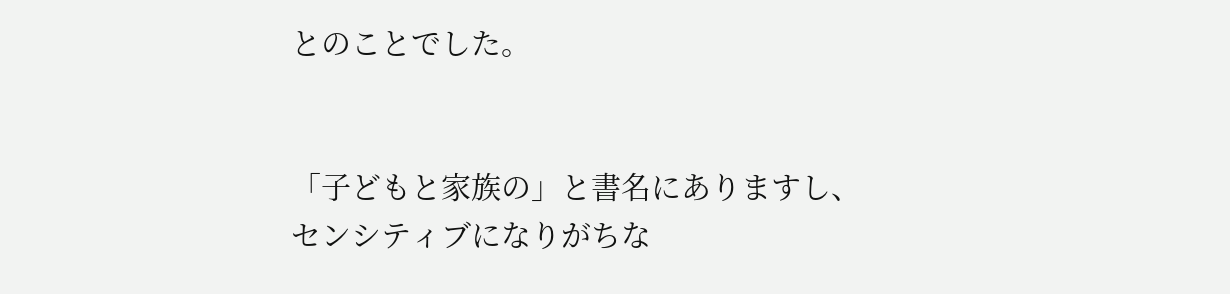とのことでした。


「子どもと家族の」と書名にありますし、
センシティブになりがちな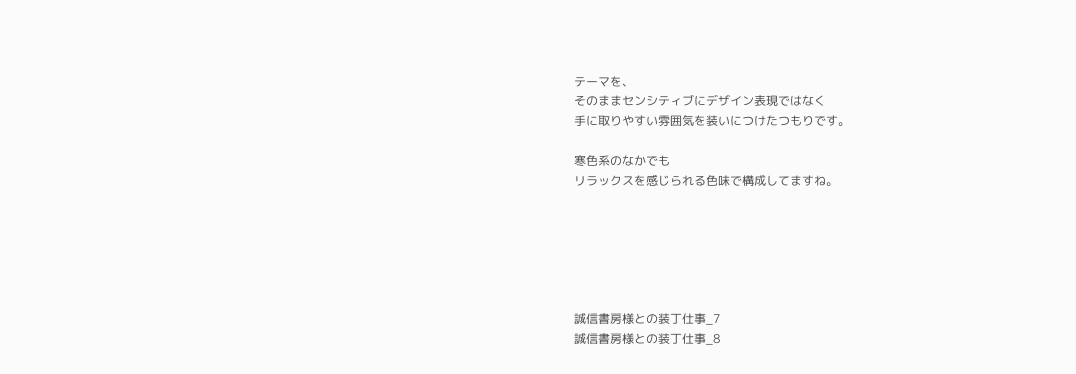テーマを、
そのままセンシティブにデザイン表現ではなく
手に取りやすい雰囲気を装いにつけたつもりです。

寒色系のなかでも
リラックスを感じられる色味で構成してますね。






誠信書房様との装丁仕事_7
誠信書房様との装丁仕事_8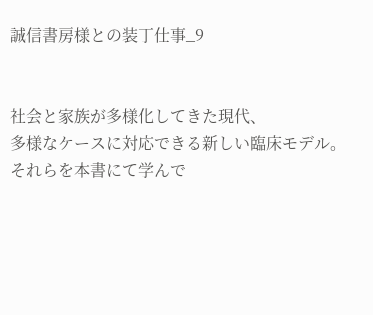誠信書房様との装丁仕事_9


社会と家族が多様化してきた現代、
多様なケースに対応できる新しい臨床モデル。
それらを本書にて学んで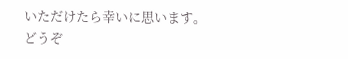いただけたら幸いに思います。
どうぞ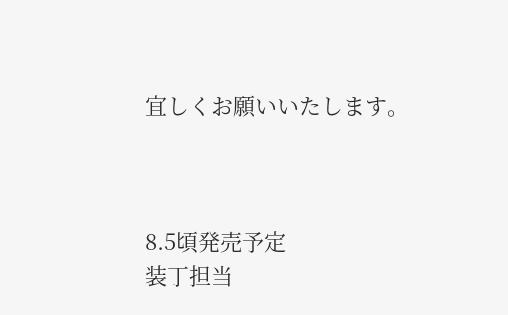宜しくお願いいたします。



8.5頃発売予定
装丁担当